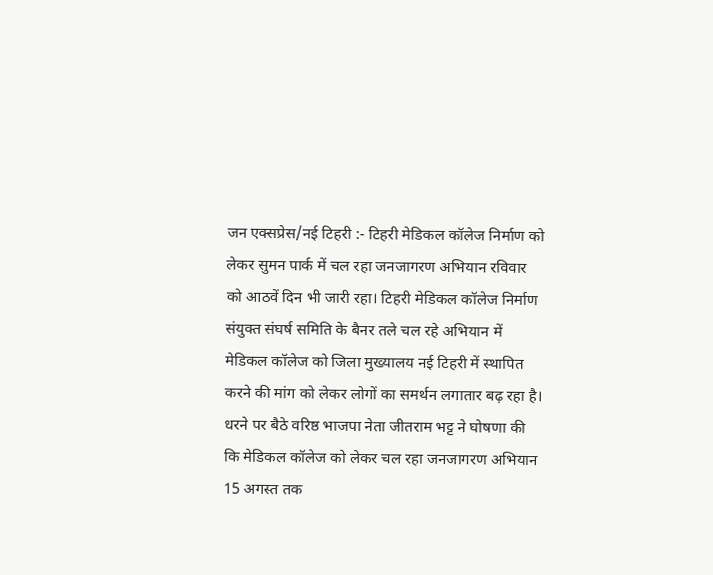जन एक्सप्रेस/नई टिहरी :- टिहरी मेडिकल कॉलेज निर्माण को लेकर सुमन पार्क में चल रहा जनजागरण अभियान रविवार को आठवें दिन भी जारी रहा। टिहरी मेडिकल कॉलेज निर्माण संयुक्त संघर्ष समिति के बैनर तले चल रहे अभियान में मेडिकल कॉलेज को जिला मुख्यालय नई टिहरी में स्थापित करने की मांग को लेकर लोगों का समर्थन लगातार बढ़ रहा है।
धरने पर बैठे वरिष्ठ भाजपा नेता जीतराम भट्ट ने घोषणा की कि मेडिकल कॉलेज को लेकर चल रहा जनजागरण अभियान 15 अगस्त तक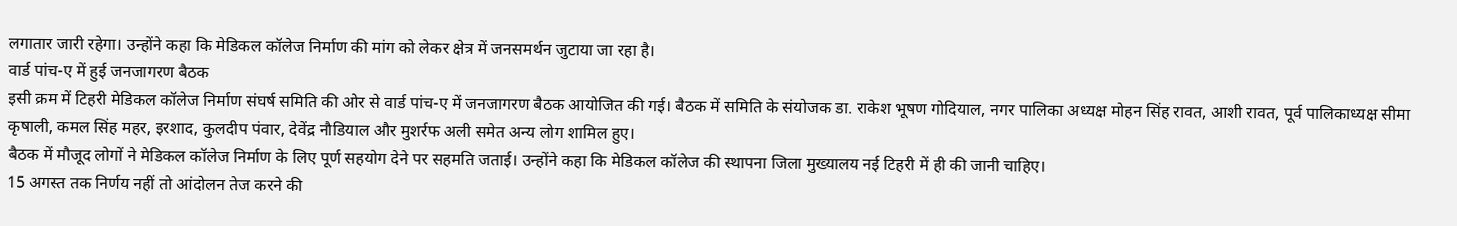लगातार जारी रहेगा। उन्होंने कहा कि मेडिकल कॉलेज निर्माण की मांग को लेकर क्षेत्र में जनसमर्थन जुटाया जा रहा है।
वार्ड पांच-ए में हुई जनजागरण बैठक
इसी क्रम में टिहरी मेडिकल कॉलेज निर्माण संघर्ष समिति की ओर से वार्ड पांच-ए में जनजागरण बैठक आयोजित की गई। बैठक में समिति के संयोजक डा. राकेश भूषण गोदियाल, नगर पालिका अध्यक्ष मोहन सिंह रावत, आशी रावत, पूर्व पालिकाध्यक्ष सीमा कृषाली, कमल सिंह महर, इरशाद, कुलदीप पंवार, देवेंद्र नौडियाल और मुशर्रफ अली समेत अन्य लोग शामिल हुए।
बैठक में मौजूद लोगों ने मेडिकल कॉलेज निर्माण के लिए पूर्ण सहयोग देने पर सहमति जताई। उन्होंने कहा कि मेडिकल कॉलेज की स्थापना जिला मुख्यालय नई टिहरी में ही की जानी चाहिए।
15 अगस्त तक निर्णय नहीं तो आंदोलन तेज करने की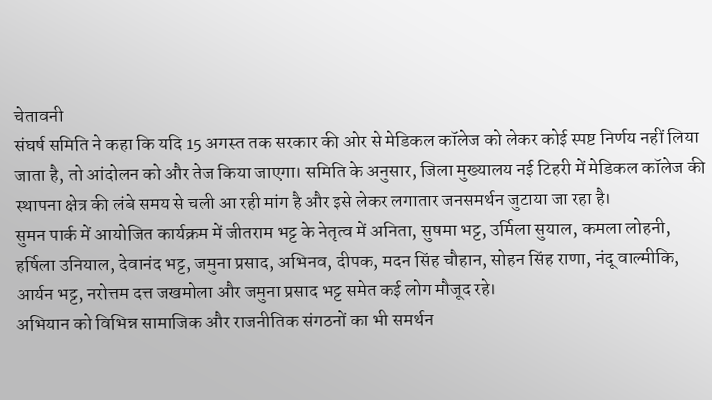चेतावनी
संघर्ष समिति ने कहा कि यदि 15 अगस्त तक सरकार की ओर से मेडिकल कॉलेज को लेकर कोई स्पष्ट निर्णय नहीं लिया जाता है, तो आंदोलन को और तेज किया जाएगा। समिति के अनुसार, जिला मुख्यालय नई टिहरी में मेडिकल कॉलेज की स्थापना क्षेत्र की लंबे समय से चली आ रही मांग है और इसे लेकर लगातार जनसमर्थन जुटाया जा रहा है।
सुमन पार्क में आयोजित कार्यक्रम में जीतराम भट्ट के नेतृत्व में अनिता, सुषमा भट्ट, उर्मिला सुयाल, कमला लोहनी, हर्षिला उनियाल, देवानंद भट्ट, जमुना प्रसाद, अभिनव, दीपक, मदन सिंह चौहान, सोहन सिंह राणा, नंदू वाल्मीकि, आर्यन भट्ट, नरोत्तम दत्त जखमोला और जमुना प्रसाद भट्ट समेत कई लोग मौजूद रहे।
अभियान को विभिन्न सामाजिक और राजनीतिक संगठनों का भी समर्थन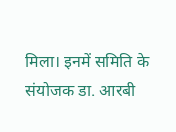मिला। इनमें समिति के संयोजक डा. आरबी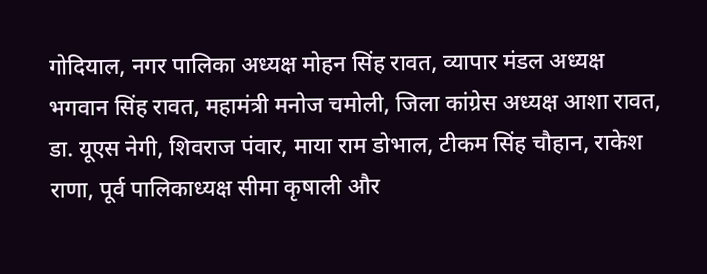गोदियाल, नगर पालिका अध्यक्ष मोहन सिंह रावत, व्यापार मंडल अध्यक्ष भगवान सिंह रावत, महामंत्री मनोज चमोली, जिला कांग्रेस अध्यक्ष आशा रावत, डा. यूएस नेगी, शिवराज पंवार, माया राम डोभाल, टीकम सिंह चौहान, राकेश राणा, पूर्व पालिकाध्यक्ष सीमा कृषाली और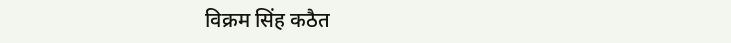विक्रम सिंह कठैत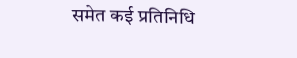समेत कई प्रतिनिधि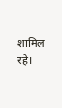शामिल रहे।